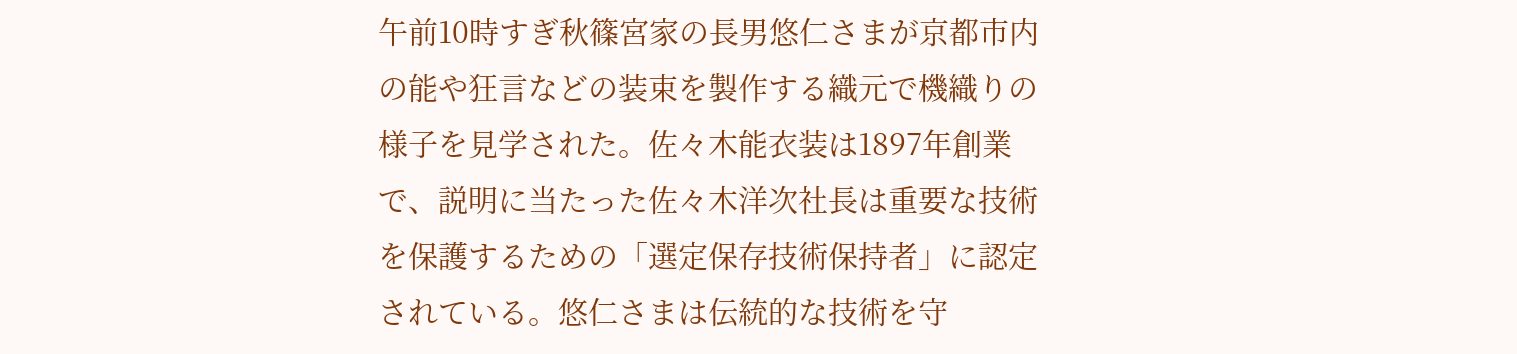午前10時すぎ秋篠宮家の長男悠仁さまが京都市内の能や狂言などの装束を製作する織元で機織りの様子を見学された。佐々木能衣装は1897年創業で、説明に当たった佐々木洋次社長は重要な技術を保護するための「選定保存技術保持者」に認定されている。悠仁さまは伝統的な技術を守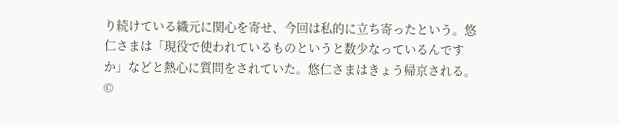り続けている織元に関心を寄せ、今回は私的に立ち寄ったという。悠仁さまは「現役で使われているものというと数少なっているんですか」などと熱心に質問をされていた。悠仁さまはきょう帰京される。
©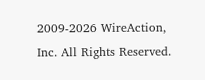2009-2026 WireAction, Inc. All Rights Reserved.